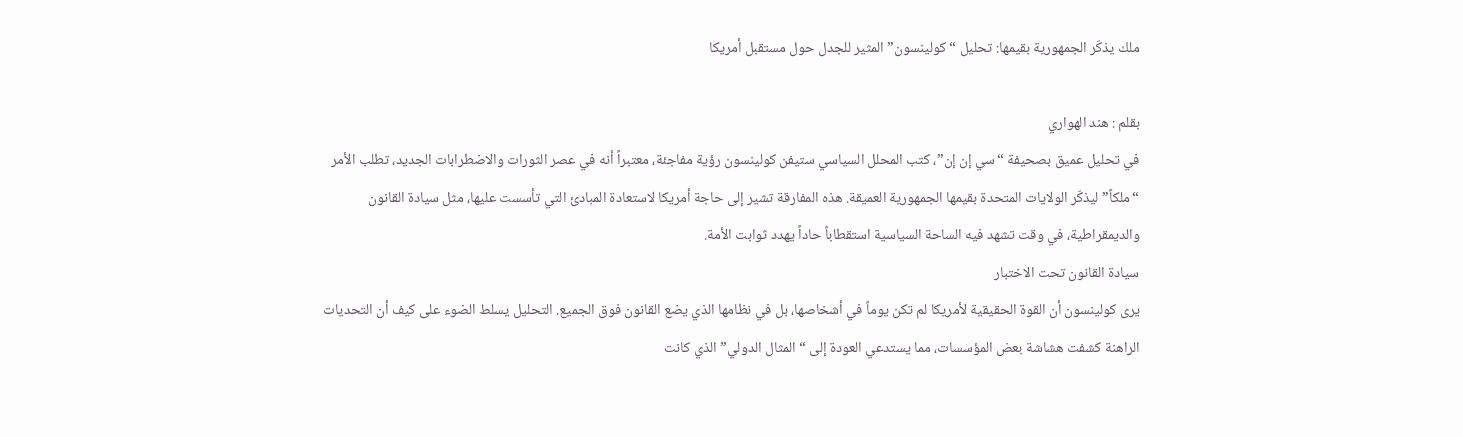ملك يذكّر الجمهورية بقيمها: تحليل “كولينسون” المثير للجدل حول مستقبل أمريكا

بقلم : هند الهواري
في تحليل عميق بصحيفة “سي إن إن”، كتب المحلل السياسي ستيفن كولينسون رؤية مفاجئة، معتبراً أنه في عصر الثورات والاضطرابات الجديد، تطلب الأمر “ملكاً” ليذكّر الولايات المتحدة بقيمها الجمهورية العميقة. هذه المفارقة تشير إلى حاجة أمريكا لاستعادة المبادئ التي تأسست عليها، مثل سيادة القانون والديمقراطية، في وقت تشهد فيه الساحة السياسية استقطاباً حاداً يهدد ثوابت الأمة.
سيادة القانون تحت الاختبار
يرى كولينسون أن القوة الحقيقية لأمريكا لم تكن يوماً في أشخاصها، بل في نظامها الذي يضع القانون فوق الجميع. التحليل يسلط الضوء على كيف أن التحديات الراهنة كشفت هشاشة بعض المؤسسات، مما يستدعي العودة إلى “المثال الدولي” الذي كانت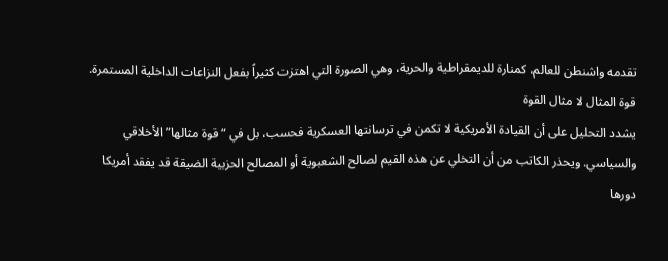تقدمه واشنطن للعالم، كمنارة للديمقراطية والحرية، وهي الصورة التي اهتزت كثيراً بفعل النزاعات الداخلية المستمرة.
قوة المثال لا مثال القوة
يشدد التحليل على أن القيادة الأمريكية لا تكمن في ترسانتها العسكرية فحسب، بل في “قوة مثالها” الأخلاقي والسياسي. ويحذر الكاتب من أن التخلي عن هذه القيم لصالح الشعبوية أو المصالح الحزبية الضيقة قد يفقد أمريكا دورها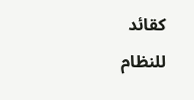كقائد للنظام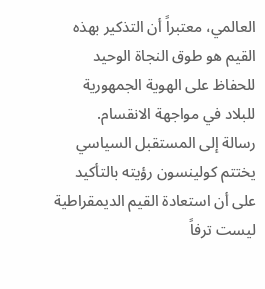العالمي، معتبراً أن التذكير بهذه القيم هو طوق النجاة الوحيد للحفاظ على الهوية الجمهورية للبلاد في مواجهة الانقسام.
رسالة إلى المستقبل السياسي
يختتم كولينسون رؤيته بالتأكيد على أن استعادة القيم الديمقراطية ليست ترفاً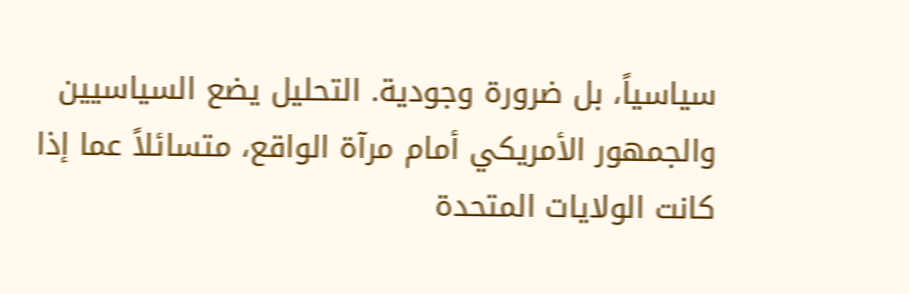سياسياً، بل ضرورة وجودية. التحليل يضع السياسيين والجمهور الأمريكي أمام مرآة الواقع، متسائلاً عما إذا كانت الولايات المتحدة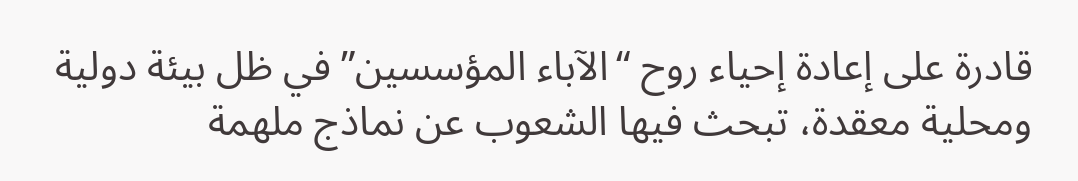قادرة على إعادة إحياء روح “الآباء المؤسسين” في ظل بيئة دولية ومحلية معقدة، تبحث فيها الشعوب عن نماذج ملهمة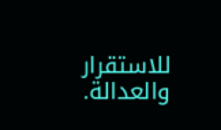للاستقرار والعدالة.